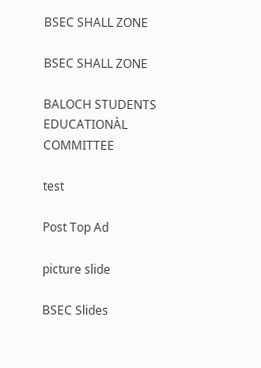BSEC SHALL ZONE

BSEC SHALL ZONE

BALOCH STUDENTS EDUCATIONÀL COMMITTEE

test

Post Top Ad

picture slide

BSEC Slides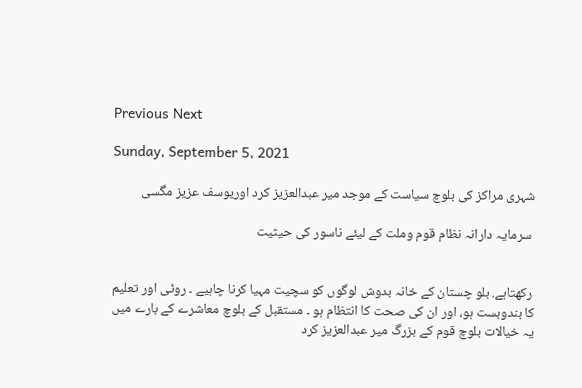Previous Next

Sunday, September 5, 2021

شہری مراکز کی بلوچ سیاست کے موجد میر عبدالعزیز کرد اوریوسف عزیز مگسی

 سرمایہ دارانہ نظام قوم وملت کے لیئے ناسور کی حیثیت


 رکھتاہے. بلو چستان کے خانہ بدوش لوگوں کو سچیت مہیا کرنا چاہیے ۔ روٹی اور تعلیم کا بندوبست ہو، اور ان کی صحت کا انتظام ہو ۔ مستقبل کے بلوچ معاشرے کے بارے میں یہ خیالات بلوچ قوم کے بزرگ میر عبدالعزیز کرد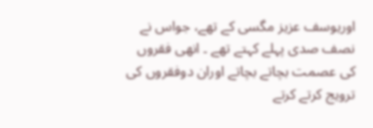اوریوسف عزیز مگسی کے تھے، جواس نے نصف صدی پہلے کہتے تھے ۔ انھی فقروں کی عصمت بچاتے بچاتے اوران دوفقروں کی ترویج کرتے کرتے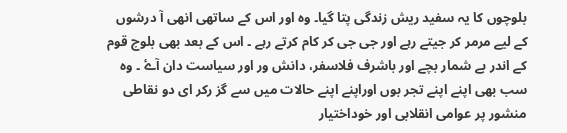بلوچوں کا یہ سفید ریش زندگی پتا گیا۔ وہ اور اس کے ساتھی انھی آ درشوں کے لیے مرمر کر جیتے رہے اور جی جی کر کام کرتے رہے ۔ اس کے بعد بھی بلوچ قوم کے اندر بے شمار بچے اور باشرف فلاسفر، دانش ور اور سیاست دان آۓ ۔ وہ سب بھی اپنے اپنے تجر بوں اوراپنے اپنے حالات میں سے گز رکر ای دو نقاطی منشور پر عوامی انقلابی اور خوداختیار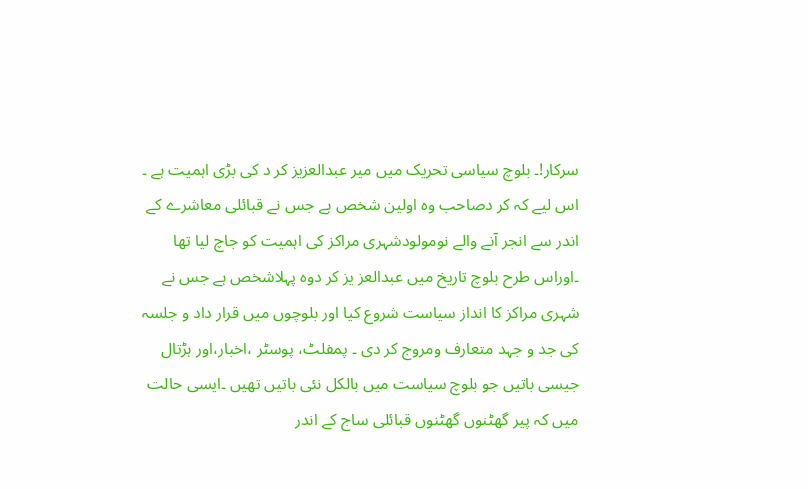سرکار!۔ بلوچ سیاسی تحریک میں میر عبدالعزیز کر د کی بڑی اہمیت ہے ۔ اس لیے کہ کر دصاحب وہ اولین شخص ہے جس نے قبائلی معاشرے کے اندر سے انجر آنے والے نومولودشہری مراکز کی اہمیت کو جاچ لیا تھا ۔اوراس طرح بلوچ تاریخ میں عبدالعز یز کر دوہ پہلاشخص ہے جس نے شہری مراکز کا انداز سیاست شروع کیا اور بلوچوں میں قرار داد و جلسہ کی جد و جہد متعارف ومروج کر دی ۔ پمفلٹ، پوسٹر ،اخبار،اور ہڑتال جیسی باتیں جو بلوچ سیاست میں بالکل نئی باتیں تھیں ۔ایسی حالت میں کہ پیر گھٹنوں گھٹنوں قبائلی ساج کے اندر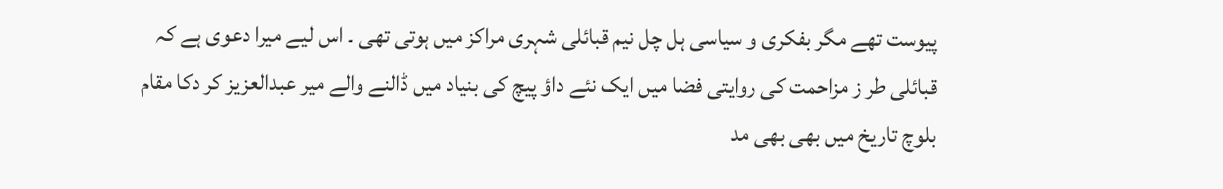پیوست تھے مگر بفکری و سیاسی ہل چل نیم قبائلی شہری مراکز میں ہوتی تھی ۔ اس لیے میرا دعوی ہے کہ قبائلی طر ز مزاحمت کی روایتی فضا میں ایک نئے داؤ پیچ کی بنیاد میں ڈالنے والے میر عبدالعزیز کر دکا مقام بلوچ تاریخ میں بھی بھی مد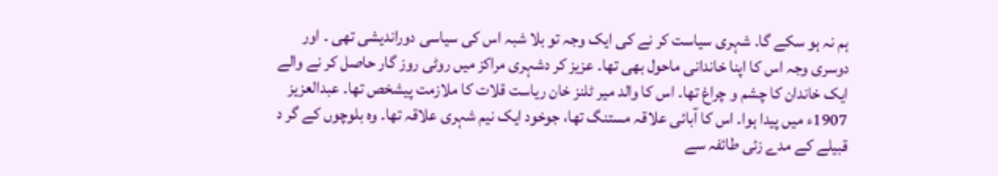ہم نہ ہو سکے گا۔ شہری سیاست کر نے کی ایک وجہ تو بلا شبہ اس کی سیاسی دوراندیشی تھی ۔ اور دوسری وجہ اس کا اپنا خاندانی ماحول بھی تھا۔ عزیز کر دشہری مراکز میں روٹی روز گار حاصل کر نے والے ایک خاندان کا چشم و چراغ تھا۔ اس کا والد میر ٹلنز خان ریاست قلات کا ملازمت پیشخص تھا۔ عبدالعزیز 1907ء میں پیدا ہوا۔ اس کا آبائی علاقہ مستنگ تھا، جوخود ایک نیم شہری علاقہ تھا۔ وہ بلوچوں کے گر د قبیلے کے مدے زئی طائفہ سے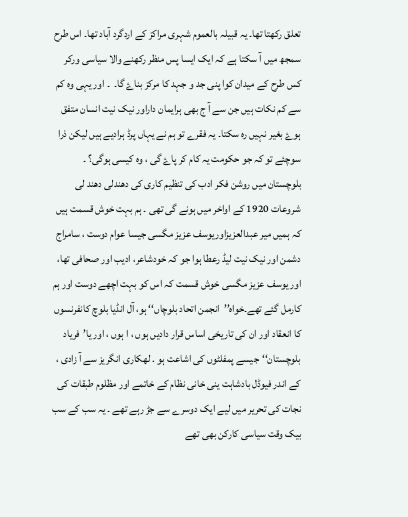تعلق رکھتا تھا۔ یہ قبیلہ بالعموم شہری مراکز کے اردگرد آباد تھا۔ اس طرح سمجھ میں آ سکتا ہے کہ ایک ایسا پس منظر رکھنے والا سیاسی ورکر کس طرح کے میدان کوا پنی جد و جہد کا مرکز بناۓ گا۔  ۔ اور یہی وہ کم سے کم نکات ہیں جن سے آ ج بھی ہرایمان داراور نیک نیت انسان متفق ہوۓ بغیر نہیں رہ سکتا۔ یہ فقرے تو ہم نے یہاں پرڈ ہرادیے ہیں لیکن ذرا سوچئے تو کہ جو حکومت یہ کام کر پاۓ گی ، وہ کیسی ہوگی؟ ۔ بلوچستان میں روشن فکر ادب کی تنظیم کاری کی دھندلی دھند لی شروعات 1920 کے اواخر میں ہونے گی تھی ۔ ہم بہت خوش قسمت ہیں کہ ہمیں میر عبدالعزیزاوریوسف عزیز مگسی جیسا عوام دوست ، سامراج دشمن اور نیک نیت لیڈ رعطا ہوا جو کہ خودشاعر، ادیب اور صحافی تھا، اور یوسف عزیز مگسی خوش قسمت کہ اس کو بہت اچھے دوست اور ہم کارمل گئے تھے۔خواہ’’انجمن اتحاد بلوچاں‘‘ ہو، آل انڈیا بلوچ کانفرنسوں کا انعقاد اور ان کی تاریخی اساس قرار دادیں ہوں ، ا ہوں ، اور یا’فریاد بلوچستان‘‘جیسے پمفلٹوں کی اشاعت ہو . لھکاری انگریز سے آ زادی ،  کے اندر فیوڈل بادشاہت ینی خانی نظام کے خاتمے اور مظلوم طبقات کی نجات کی تحریر میں لیے ایک دوسرے سے جڑ رہے تھے ۔ یہ سب کے سب بیک وقت سیاسی کارکن بھی تھے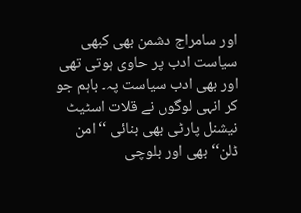اور سامراج دشمن بھی کبھی سیاست ادب پر حاوی ہوتی تھی اور بھی ادب سیاست پہ۔ باہم جو کر انہی لوگوں نے قلات اسٹیٹ نیشنل پارٹی بھی بنائی ‘‘امن ڈلن‘‘ بھی اور بلوچی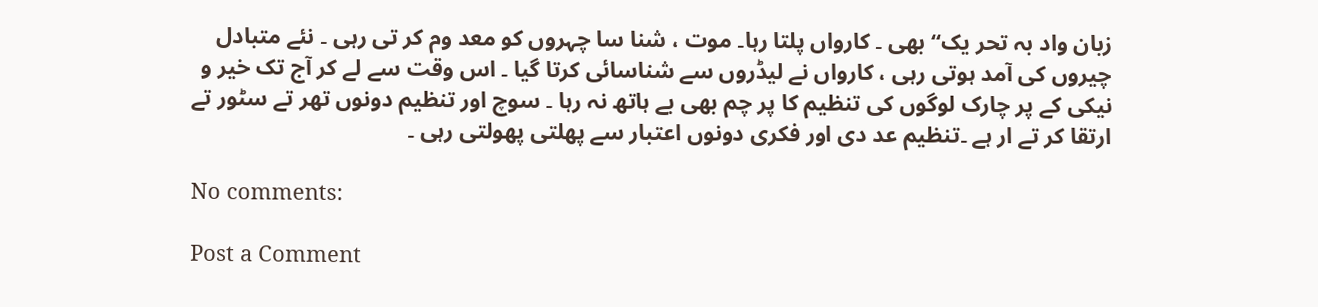زبان واد بہ تحر یک‘‘ بھی ۔ کارواں پلتا رہا۔ موت ، شنا سا چہروں کو معد وم کر تی رہی ۔ نئے متبادل چیروں کی آمد ہوتی رہی ، کارواں نے لیڈروں سے شناسائی کرتا گیا ۔ اس وقت سے لے کر آج تک خیر و نیکی کے پر چارک لوگوں کی تنظیم کا پر چم بھی بے ہاتھ نہ رہا ۔ سوچ اور تنظیم دونوں تھر تے سٹور تے ارتقا کر تے ار ہے ۔تنظیم عد دی اور فکری دونوں اعتبار سے پھلتی پھولتی رہی ۔

No comments:

Post a Comment